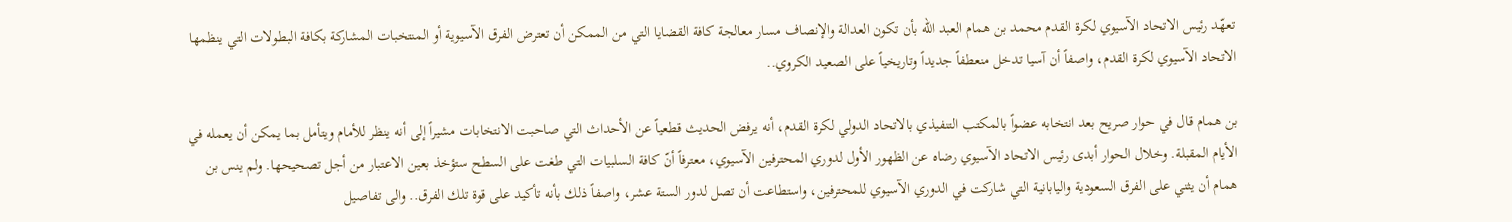تعهّد رئيس الاتحاد الآسيوي لكرة القدم محمد بن همام العبد الله بأن تكون العدالة والإنصاف مسار معالجة كافة القضايا التي من الممكن أن تعترض الفرق الآسيوية أو المنتخبات المشاركة بكافة البطولات التي ينظمها الاتحاد الآسيوي لكرة القدم، واصفاً أن آسيا تدخل منعطفاً جديداً وتاريخياً على الصعيد الكروي..

بن همام قال في حوار صريح بعد انتخابه عضواً بالمكتب التنفيذي بالاتحاد الدولي لكرة القدم، أنه يرفض الحديث قطعياً عن الأحداث التي صاحبت الانتخابات مشيراً إلى أنه ينظر للأمام ويتأمل بما يمكن أن يعمله في الأيام المقبلة. وخلال الحوار أبدى رئيس الاتحاد الآسيوي رضاه عن الظهور الأول لدوري المحترفين الآسيوي، معترفاً أنّ كافة السلبيات التي طغت على السطح ستؤخذ بعين الاعتبار من أجل تصحيحها. ولم ينس بن همام أن يثني على الفرق السعودية واليابانية التي شاركت في الدوري الآسيوي للمحترفين، واستطاعت أن تصل لدور الستة عشر، واصفاً ذلك بأنه تأكيد على قوة تلك الفرق.. والى تفاصيل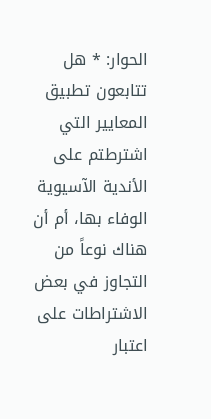الحوار: * هل تتابعون تطبيق المعايير التي اشترطتم على الأندية الآسيوية الوفاء بها، أم أن هناك نوعاً من التجاوز في بعض الاشتراطات على اعتبار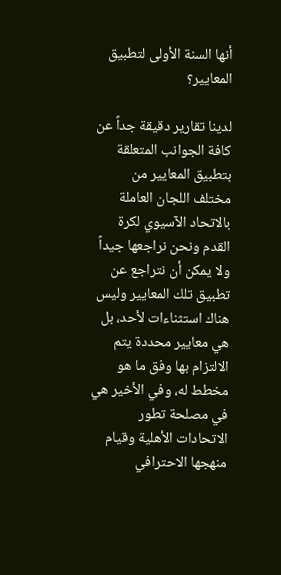أنها السنة الأولى لتطبيق المعايير؟

لدينا تقارير دقيقة جداً عن كافة الجوانب المتعلقة بتطبيق المعايير من مختلف اللجان العاملة بالاتحاد الآسيوي لكرة القدم ونحن نراجعها جيداً ولا يمكن أن نتراجع عن تطبيق تلك المعايير وليس هناك استثناءات لأحد، بل هي معايير محددة يتم الالتزام بها وفق ما هو مخطط له، وفي الأخير هي في مصلحة تطور الاتحادات الأهلية وقيام منهجها الاحترافي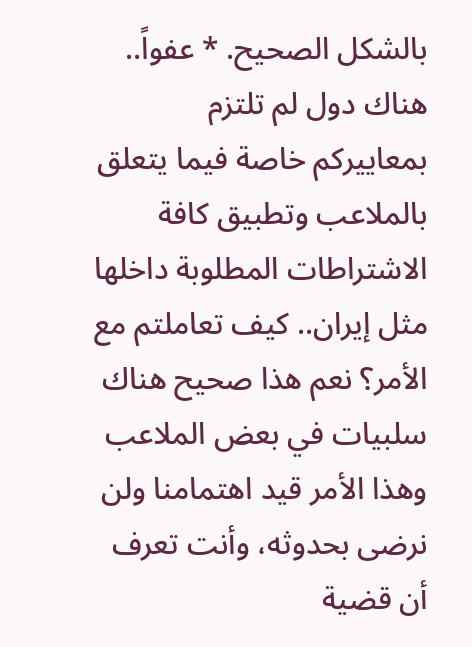بالشكل الصحيح. * عفواً.. هناك دول لم تلتزم بمعاييركم خاصة فيما يتعلق بالملاعب وتطبيق كافة الاشتراطات المطلوبة داخلها مثل إيران.. كيف تعاملتم مع الأمر؟ نعم هذا صحيح هناك سلبيات في بعض الملاعب وهذا الأمر قيد اهتمامنا ولن نرضى بحدوثه، وأنت تعرف أن قضية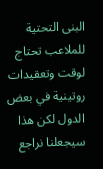البنى التحتية للملاعب تحتاج لوقت وتعقيدات روتينية في بعض الدول لكن هذا سيجعلنا نراجع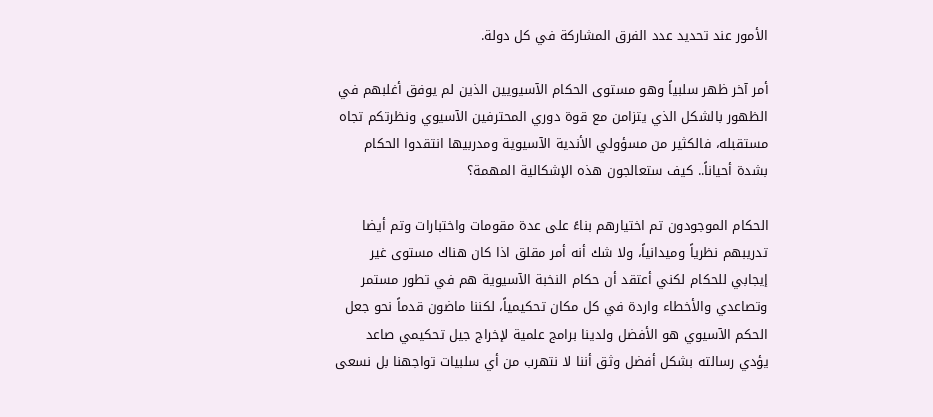الأمور عند تحديد عدد الفرق المشاركة في كل دولة.

أمر آخر ظهر سلبياً وهو مستوى الحكام الآسيويين الذين لم يوفق أغلبهم في الظهور بالشكل الذي يتزامن مع قوة دوري المحترفين الآسيوي ونظرتكم تجاه مستقبله، فالكثير من مسؤولي الأندية الآسيوية ومدربيها انتقدوا الحكام بشدة أحياناً.. كيف ستعالجون هذه الإشكالية المهمة؟

الحكام الموجودون تم اختيارهم بناءً على عدة مقومات واختبارات وتم أيضا تدريبهم نظرياً وميدانياً، ولا شك أنه أمر مقلق اذا كان هناك مستوى غير إيجابي للحكام لكني أعتقد أن حكام النخبة الآسيوية هم في تطور مستمر وتصاعدي والأخطاء واردة في كل مكان تحكيمياً، لكننا ماضون قدماً نحو جعل الحكم الآسيوي هو الأفضل ولدينا برامج علمية لإخراج جيل تحكيمي صاعد يؤدي رسالته بشكل أفضل وثق أننا لا نتهرب من أي سلبيات تواجهنا بل نسعى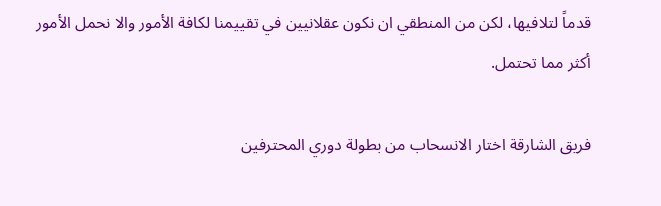قدماً لتلافيها، لكن من المنطقي ان نكون عقلانيين في تقييمنا لكافة الأمور والا نحمل الأمور أكثر مما تحتمل.

فريق الشارقة اختار الانسحاب من بطولة دوري المحترفين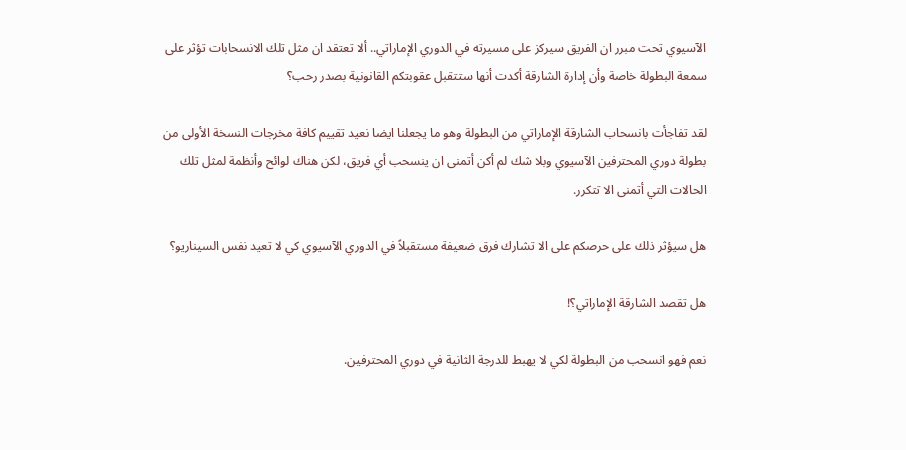الآسيوي تحت مبرر ان الفريق سيركز على مسيرته في الدوري الإماراتي.. ألا تعتقد ان مثل تلك الانسحابات تؤثر على سمعة البطولة خاصة وأن إدارة الشارقة أكدت أنها ستتقبل عقوبتكم القانونية بصدر رحب؟

لقد تفاجأت بانسحاب الشارقة الإماراتي من البطولة وهو ما يجعلنا ايضا نعيد تقييم كافة مخرجات النسخة الأولى من بطولة دوري المحترفين الآسيوي وبلا شك لم أكن أتمنى ان ينسحب أي فريق، لكن هناك لوائح وأنظمة لمثل تلك الحالات التي أتمنى الا تتكرر.

هل سيؤثر ذلك على حرصكم على الا تشارك فرق ضعيفة مستقبلاً في الدوري الآسيوي كي لا تعيد نفس السيناريو؟

هل تقصد الشارقة الإماراتي؟!

نعم فهو انسحب من البطولة لكي لا يهبط للدرجة الثانية في دوري المحترفين.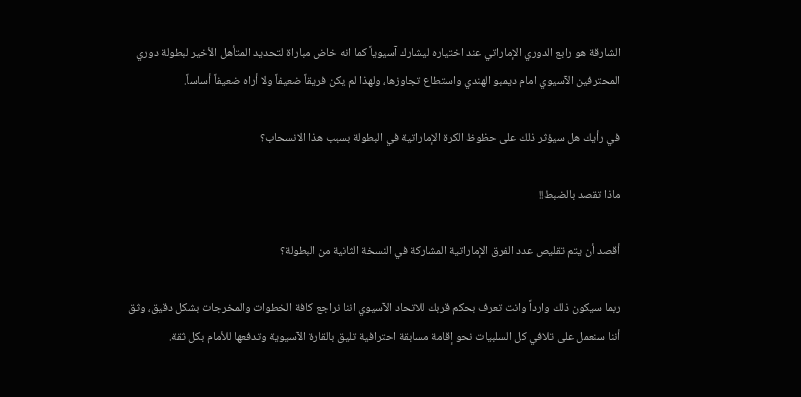الشارقة هو رابع الدوري الإماراتي عند اختياره ليشارك آسيوياً كما انه خاض مباراة لتحديد المتأهل الأخير لبطولة دوري المحترفين الآسيوي امام ديمبو الهندي واستطاع تجاوزها، ولهذا لم يكن فريقاً ضعيفاً ولا أراه ضعيفاً أساساً.

في رأيك هل سيؤثر ذلك على حظوظ الكرة الإماراتية في البطولة بسبب هذا الانسحاب؟

ماذا تقصد بالضبط!!

أقصد أن يتم تقليص عدد الفرق الإماراتية المشاركة في النسخة الثانية من البطولة؟

ربما سيكون ذلك وارداً وانت تعرف بحكم قربك للاتحاد الآسيوي اننا نراجع كافة الخطوات والمخرجات بشكل دقيق، وثق أننا سنعمل على تلافي كل السلبيات نحو إقامة مسابقة احترافية تليق بالقارة الآسيوية وتدفعها للأمام بكل ثقة.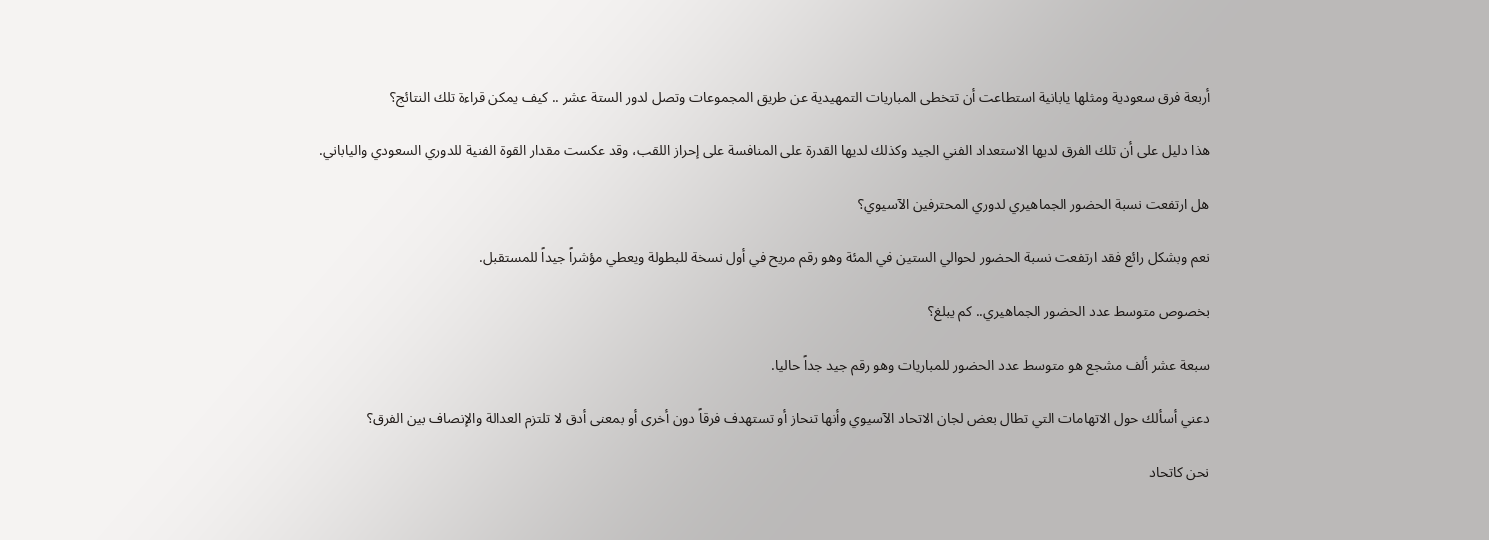أربعة فرق سعودية ومثلها يابانية استطاعت أن تتخطى المباريات التمهيدية عن طريق المجموعات وتصل لدور الستة عشر .. كيف يمكن قراءة تلك النتائج؟

هذا دليل على أن تلك الفرق لديها الاستعداد الفني الجيد وكذلك لديها القدرة على المنافسة على إحراز اللقب، وقد عكست مقدار القوة الفنية للدوري السعودي والياباني.

هل ارتفعت نسبة الحضور الجماهيري لدوري المحترفين الآسيوي؟

نعم وبشكل رائع فقد ارتفعت نسبة الحضور لحوالي الستين في المئة وهو رقم مريح في أول نسخة للبطولة ويعطي مؤشراً جيداً للمستقبل.

بخصوص متوسط عدد الحضور الجماهيري.. كم يبلغ؟

سبعة عشر ألف مشجع هو متوسط عدد الحضور للمباريات وهو رقم جيد جداً حاليا.

دعني أسألك حول الاتهامات التي تطال بعض لجان الاتحاد الآسيوي وأنها تنحاز أو تستهدف فرقاً دون أخرى أو بمعنى أدق لا تلتزم العدالة والإنصاف بين الفرق؟

نحن كاتحاد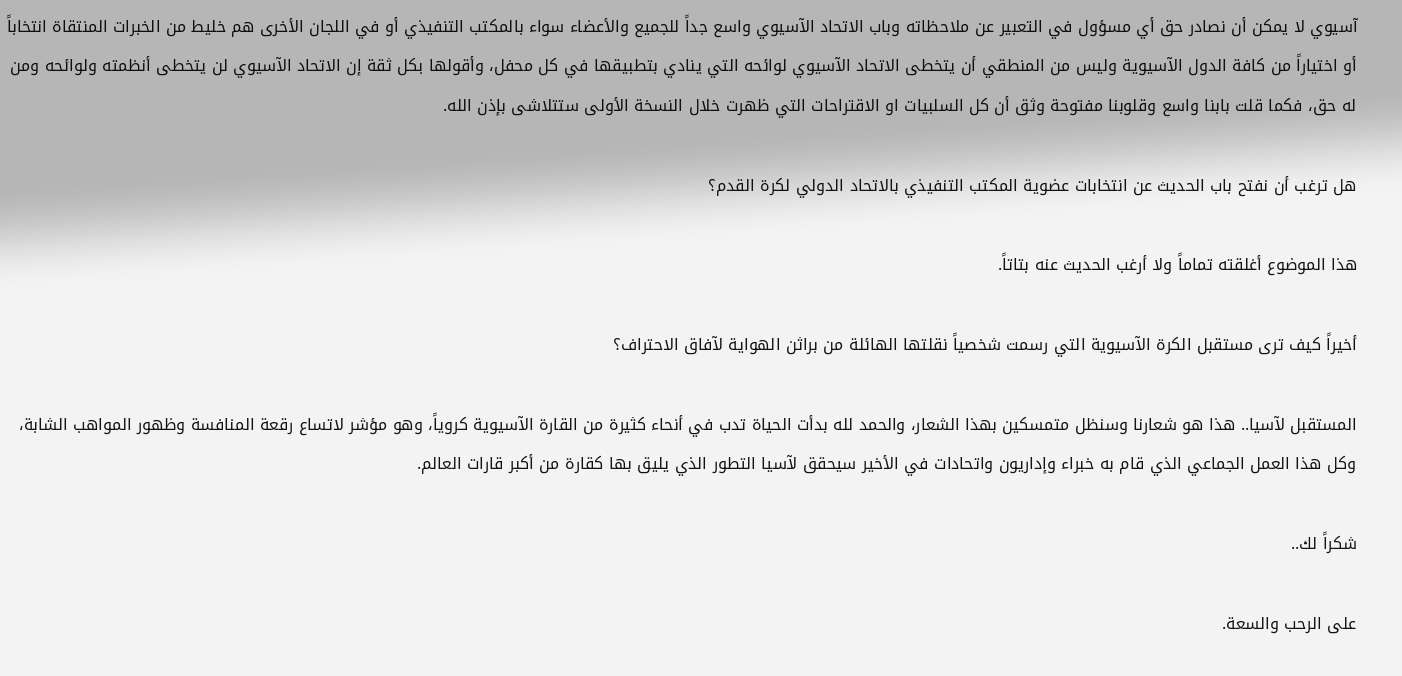آسيوي لا يمكن أن نصادر حق أي مسؤول في التعبير عن ملاحظاته وباب الاتحاد الآسيوي واسع جداً للجميع والأعضاء سواء بالمكتب التنفيذي أو في اللجان الأخرى هم خليط من الخبرات المنتقاة انتخاباً أو اختياراً من كافة الدول الآسيوية وليس من المنطقي أن يتخطى الاتحاد الآسيوي لوائحه التي ينادي بتطبيقها في كل محفل، وأقولها بكل ثقة إن الاتحاد الآسيوي لن يتخطى أنظمته ولوائحه ومن له حق، فكما قلت بابنا واسع وقلوبنا مفتوحة وثق أن كل السلبيات او الاقتراحات التي ظهرت خلال النسخة الأولى ستتلاشى بإذن الله.

هل ترغب أن نفتح باب الحديث عن انتخابات عضوية المكتب التنفيذي بالاتحاد الدولي لكرة القدم؟

هذا الموضوع أغلقته تماماً ولا أرغب الحديث عنه بتاتاً.

أخيراً كيف ترى مستقبل الكرة الآسيوية التي رسمت شخصياً نقلتها الهائلة من براثن الهواية لآفاق الاحتراف؟

المستقبل لآسيا.. هذا هو شعارنا وسنظل متمسكين بهذا الشعار، والحمد لله بدأت الحياة تدب في أنحاء كثيرة من القارة الآسيوية كروياً، وهو مؤشر لاتساع رقعة المنافسة وظهور المواهب الشابة، وكل هذا العمل الجماعي الذي قام به خبراء وإداريون واتحادات في الأخير سيحقق لآسيا التطور الذي يليق بها كقارة من أكبر قارات العالم.

شكراً لك..

على الرحب والسعة.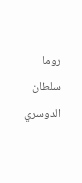روما سلطان الدوسري